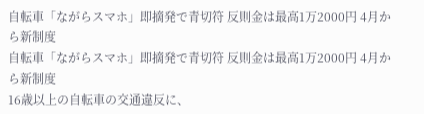自転車「ながらスマホ」即摘発で青切符 反則金は最高1万2000円 4月から新制度
自転車「ながらスマホ」即摘発で青切符 反則金は最高1万2000円 4月から新制度
16歳以上の自転車の交通違反に、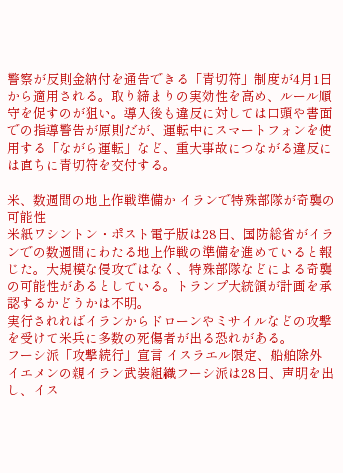警察が反則金納付を通告できる「青切符」制度が4月1日から適用される。取り締まりの実効性を高め、ルール順守を促すのが狙い。導入後も違反に対しては口頭や書面での指導警告が原則だが、運転中にスマートフォンを使用する「ながら運転」など、重大事故につながる違反には直ちに青切符を交付する。

米、数週間の地上作戦準備か イランで特殊部隊が奇襲の可能性
米紙ワシントン・ポスト電子版は28日、国防総省がイランでの数週間にわたる地上作戦の準備を進めていると報じた。大規模な侵攻ではなく、特殊部隊などによる奇襲の可能性があるとしている。トランプ大統領が計画を承認するかどうかは不明。
実行されればイランからドローンやミサイルなどの攻撃を受けて米兵に多数の死傷者が出る恐れがある。
フーシ派「攻撃続行」宣言 イスラエル限定、船舶除外
イエメンの親イラン武装組織フーシ派は28日、声明を出し、イス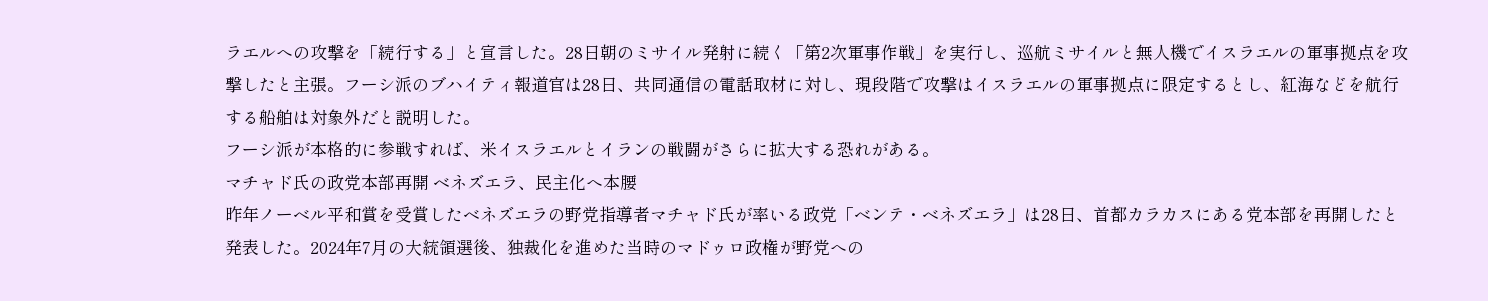ラエルへの攻撃を「続行する」と宣言した。28日朝のミサイル発射に続く「第2次軍事作戦」を実行し、巡航ミサイルと無人機でイスラエルの軍事拠点を攻撃したと主張。フーシ派のブハイティ報道官は28日、共同通信の電話取材に対し、現段階で攻撃はイスラエルの軍事拠点に限定するとし、紅海などを航行する船舶は対象外だと説明した。
フーシ派が本格的に参戦すれば、米イスラエルとイランの戦闘がさらに拡大する恐れがある。
マチャド氏の政党本部再開 ベネズエラ、民主化へ本腰
昨年ノーベル平和賞を受賞したベネズエラの野党指導者マチャド氏が率いる政党「ベンテ・ベネズエラ」は28日、首都カラカスにある党本部を再開したと発表した。2024年7月の大統領選後、独裁化を進めた当時のマドゥロ政権が野党への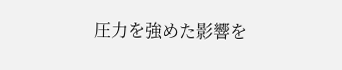圧力を強めた影響を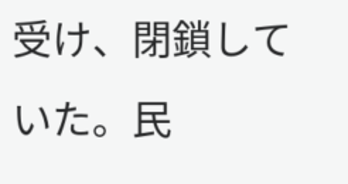受け、閉鎖していた。民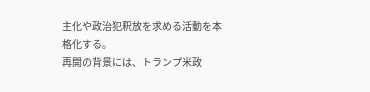主化や政治犯釈放を求める活動を本格化する。
再開の背景には、トランプ米政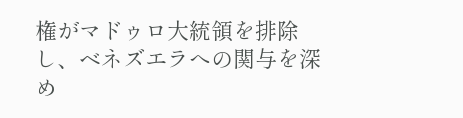権がマドゥロ大統領を排除し、ベネズエラへの関与を深め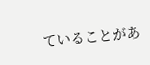ていることがあ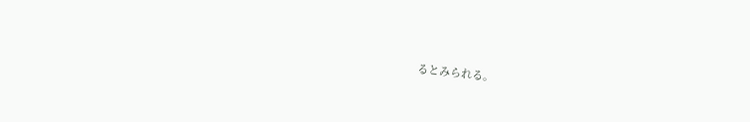るとみられる。